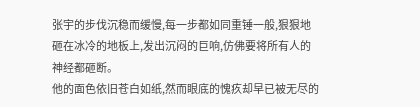张宇的步伐沉稳而缓慢,每一步都如同重锤一般,狠狠地砸在冰冷的地板上,发出沉闷的巨响,仿佛要将所有人的神经都砸断。
他的面色依旧苍白如纸,然而眼底的愧疚却早已被无尽的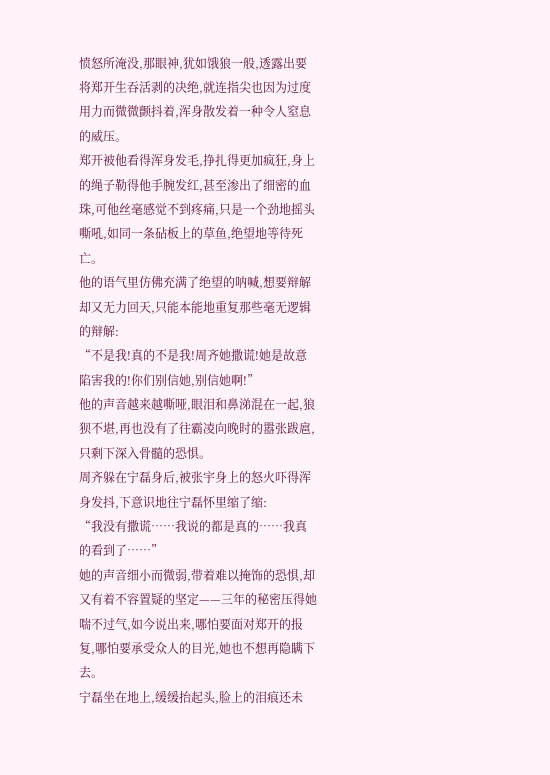愤怒所淹没,那眼神,犹如饿狼一般,透露出要将郑开生吞活剥的决绝,就连指尖也因为过度用力而微微颤抖着,浑身散发着一种令人窒息的威压。
郑开被他看得浑身发毛,挣扎得更加疯狂,身上的绳子勒得他手腕发红,甚至渗出了细密的血珠,可他丝毫感觉不到疼痛,只是一个劲地摇头嘶吼,如同一条砧板上的草鱼,绝望地等待死亡。
他的语气里仿佛充满了绝望的呐喊,想要辩解却又无力回天,只能本能地重复那些毫无逻辑的辩解:
“不是我!真的不是我!周齐她撒谎!她是故意陷害我的!你们别信她,别信她啊!”
他的声音越来越嘶哑,眼泪和鼻涕混在一起,狼狈不堪,再也没有了往霸凌向晚时的嚣张跋扈,只剩下深入骨髓的恐惧。
周齐躲在宁磊身后,被张宇身上的怒火吓得浑身发抖,下意识地往宁磊怀里缩了缩:
“我没有撒谎……我说的都是真的……我真的看到了……”
她的声音细小而微弱,带着难以掩饰的恐惧,却又有着不容置疑的坚定——三年的秘密压得她喘不过气,如今说出来,哪怕要面对郑开的报复,哪怕要承受众人的目光,她也不想再隐瞒下去。
宁磊坐在地上,缓缓抬起头,脸上的泪痕还未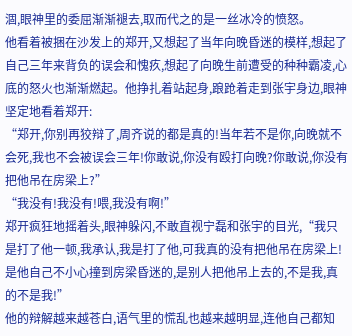涸,眼神里的委屈渐渐褪去,取而代之的是一丝冰冷的愤怒。
他看着被捆在沙发上的郑开,又想起了当年向晚昏迷的模样,想起了自己三年来背负的误会和愧疚,想起了向晚生前遭受的种种霸凌,心底的怒火也渐渐燃起。他挣扎着站起身,踉跄着走到张宇身边,眼神坚定地看着郑开:
“郑开,你别再狡辩了,周齐说的都是真的!当年若不是你,向晚就不会死,我也不会被误会三年!你敢说,你没有殴打向晚?你敢说,你没有把他吊在房梁上?”
“我没有!我没有!喂,我没有啊!”
郑开疯狂地摇着头,眼神躲闪,不敢直视宁磊和张宇的目光,“我只是打了他一顿,我承认,我是打了他,可我真的没有把他吊在房梁上!是他自己不小心撞到房梁昏迷的,是别人把他吊上去的,不是我,真的不是我!”
他的辩解越来越苍白,语气里的慌乱也越来越明显,连他自己都知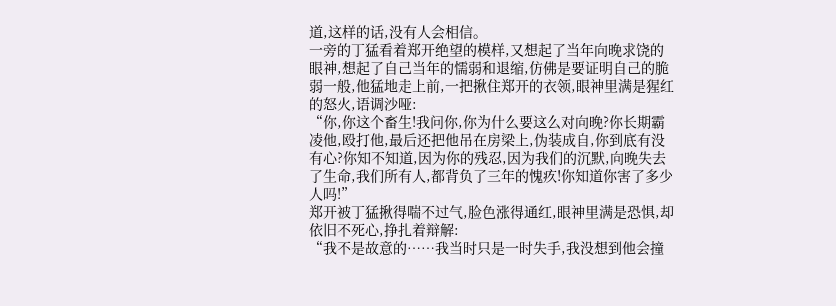道,这样的话,没有人会相信。
一旁的丁猛看着郑开绝望的模样,又想起了当年向晚求饶的眼神,想起了自己当年的懦弱和退缩,仿佛是要证明自己的脆弱一般,他猛地走上前,一把揪住郑开的衣领,眼神里满是猩红的怒火,语调沙哑:
“你,你这个畜生!我问你,你为什么要这么对向晚?你长期霸凌他,殴打他,最后还把他吊在房梁上,伪装成自,你到底有没有心?你知不知道,因为你的残忍,因为我们的沉默,向晚失去了生命,我们所有人,都背负了三年的愧疚!你知道你害了多少人吗!”
郑开被丁猛揪得喘不过气,脸色涨得通红,眼神里满是恐惧,却依旧不死心,挣扎着辩解:
“我不是故意的……我当时只是一时失手,我没想到他会撞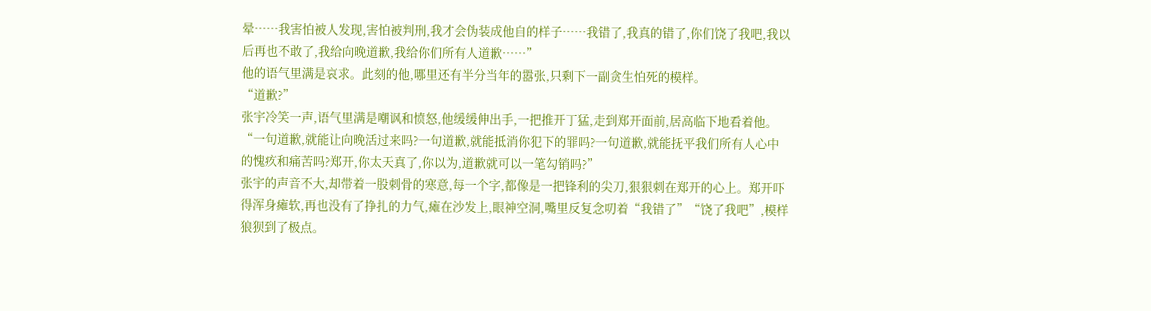晕……我害怕被人发现,害怕被判刑,我才会伪装成他自的样子……我错了,我真的错了,你们饶了我吧,我以后再也不敢了,我给向晚道歉,我给你们所有人道歉……”
他的语气里满是哀求。此刻的他,哪里还有半分当年的嚣张,只剩下一副贪生怕死的模样。
“道歉?”
张宇冷笑一声,语气里满是嘲讽和愤怒,他缓缓伸出手,一把推开丁猛,走到郑开面前,居高临下地看着他。
“一句道歉,就能让向晚活过来吗?一句道歉,就能抵消你犯下的罪吗?一句道歉,就能抚平我们所有人心中的愧疚和痛苦吗?郑开,你太天真了,你以为,道歉就可以一笔勾销吗?”
张宇的声音不大,却带着一股刺骨的寒意,每一个字,都像是一把锋利的尖刀,狠狠刺在郑开的心上。郑开吓得浑身瘫软,再也没有了挣扎的力气,瘫在沙发上,眼神空洞,嘴里反复念叨着“我错了”“饶了我吧”,模样狼狈到了极点。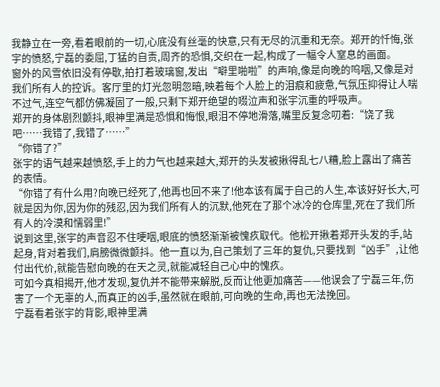我静立在一旁,看着眼前的一切,心底没有丝毫的快意,只有无尽的沉重和无奈。郑开的忏悔,张宇的愤怒,宁磊的委屈,丁猛的自责,周齐的恐惧,交织在一起,构成了一幅令人窒息的画面。
窗外的风雪依旧没有停歇,拍打着玻璃窗,发出“噼里啪啦”的声响,像是向晚的呜咽,又像是对我们所有人的控诉。客厅里的灯光忽明忽暗,映着每个人脸上的泪痕和疲惫,气氛压抑得让人喘不过气,连空气都仿佛凝固了一般,只剩下郑开绝望的啜泣声和张宇沉重的呼吸声。
郑开的身体剧烈颤抖,眼神里满是恐惧和悔恨,眼泪不停地滑落,嘴里反复念叨着:“饶了我吧……我错了,我错了……”
“你错了?”
张宇的语气越来越愤怒,手上的力气也越来越大,郑开的头发被揪得乱七八糟,脸上露出了痛苦的表情。
“你错了有什么用?向晚已经死了,他再也回不来了!他本该有属于自己的人生,本该好好长大,可就是因为你,因为你的残忍,因为我们所有人的沉默,他死在了那个冰冷的仓库里,死在了我们所有人的冷漠和懦弱里!”
说到这里,张宇的声音忍不住哽咽,眼底的愤怒渐渐被愧疚取代。他松开揪着郑开头发的手,站起身,背对着我们,肩膀微微颤抖。他一直以为,自己策划了三年的复仇,只要找到“凶手”,让他付出代价,就能告慰向晚的在天之灵,就能减轻自己心中的愧疚。
可如今真相揭开,他才发现,复仇并不能带来解脱,反而让他更加痛苦——他误会了宁磊三年,伤害了一个无辜的人,而真正的凶手,虽然就在眼前,可向晚的生命,再也无法挽回。
宁磊看着张宇的背影,眼神里满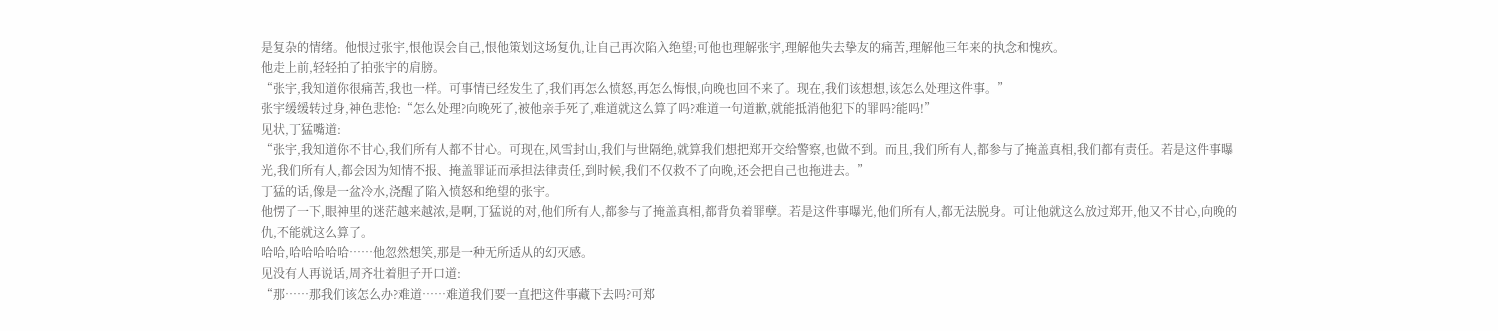是复杂的情绪。他恨过张宇,恨他误会自己,恨他策划这场复仇,让自己再次陷入绝望;可他也理解张宇,理解他失去挚友的痛苦,理解他三年来的执念和愧疚。
他走上前,轻轻拍了拍张宇的肩膀。
“张宇,我知道你很痛苦,我也一样。可事情已经发生了,我们再怎么愤怒,再怎么悔恨,向晚也回不来了。现在,我们该想想,该怎么处理这件事。”
张宇缓缓转过身,神色悲怆:“怎么处理?向晚死了,被他亲手死了,难道就这么算了吗?难道一句道歉,就能抵消他犯下的罪吗?能吗!”
见状,丁猛嘴道:
“张宇,我知道你不甘心,我们所有人都不甘心。可现在,风雪封山,我们与世隔绝,就算我们想把郑开交给警察,也做不到。而且,我们所有人,都参与了掩盖真相,我们都有责任。若是这件事曝光,我们所有人,都会因为知情不报、掩盖罪证而承担法律责任,到时候,我们不仅救不了向晚,还会把自己也拖进去。”
丁猛的话,像是一盆冷水,浇醒了陷入愤怒和绝望的张宇。
他愣了一下,眼神里的迷茫越来越浓,是啊,丁猛说的对,他们所有人,都参与了掩盖真相,都背负着罪孽。若是这件事曝光,他们所有人,都无法脱身。可让他就这么放过郑开,他又不甘心,向晚的仇,不能就这么算了。
哈哈,哈哈哈哈哈……他忽然想笑,那是一种无所适从的幻灭感。
见没有人再说话,周齐壮着胆子开口道:
“那……那我们该怎么办?难道……难道我们要一直把这件事藏下去吗?可郑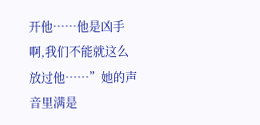开他……他是凶手啊,我们不能就这么放过他……”她的声音里满是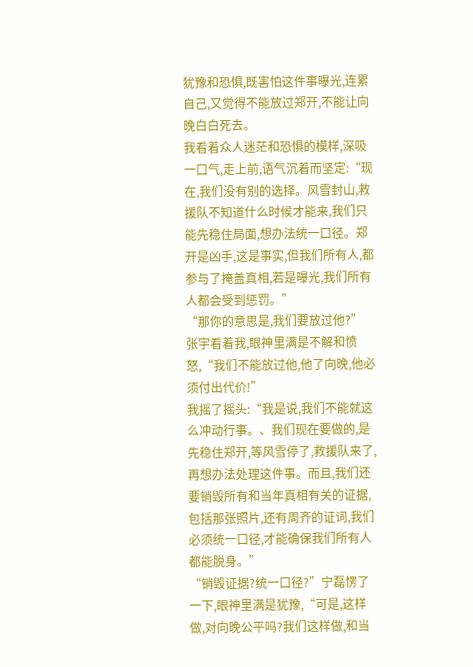犹豫和恐惧,既害怕这件事曝光,连累自己,又觉得不能放过郑开,不能让向晚白白死去。
我看着众人迷茫和恐惧的模样,深吸一口气,走上前,语气沉着而坚定:“现在,我们没有别的选择。风雪封山,救援队不知道什么时候才能来,我们只能先稳住局面,想办法统一口径。郑开是凶手,这是事实,但我们所有人,都参与了掩盖真相,若是曝光,我们所有人都会受到惩罚。”
“那你的意思是,我们要放过他?”
张宇看着我,眼神里满是不解和愤怒,“我们不能放过他,他了向晚,他必须付出代价!”
我摇了摇头:“我是说,我们不能就这么冲动行事。、我们现在要做的,是先稳住郑开,等风雪停了,救援队来了,再想办法处理这件事。而且,我们还要销毁所有和当年真相有关的证据,包括那张照片,还有周齐的证词,我们必须统一口径,才能确保我们所有人都能脱身。”
“销毁证据?统一口径?”宁磊愣了一下,眼神里满是犹豫,“可是,这样做,对向晚公平吗?我们这样做,和当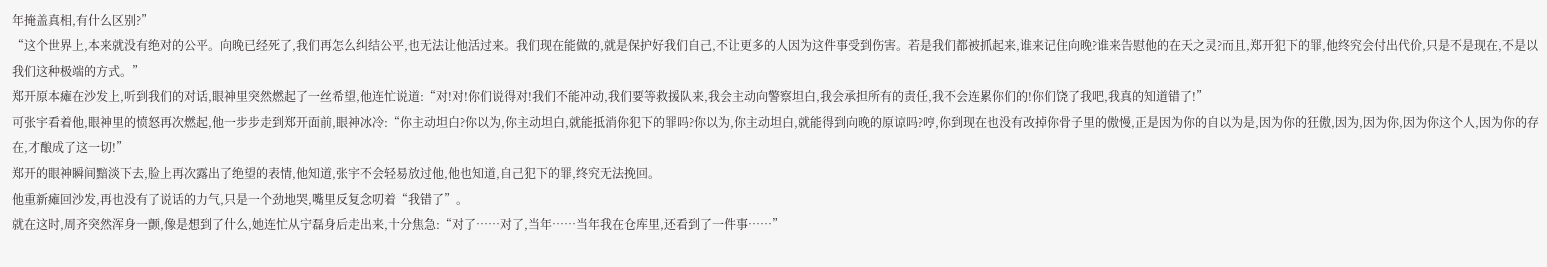年掩盖真相,有什么区别?”
“这个世界上,本来就没有绝对的公平。向晚已经死了,我们再怎么纠结公平,也无法让他活过来。我们现在能做的,就是保护好我们自己,不让更多的人因为这件事受到伤害。若是我们都被抓起来,谁来记住向晚?谁来告慰他的在天之灵?而且,郑开犯下的罪,他终究会付出代价,只是不是现在,不是以我们这种极端的方式。”
郑开原本瘫在沙发上,听到我们的对话,眼神里突然燃起了一丝希望,他连忙说道:“对!对!你们说得对!我们不能冲动,我们要等救援队来,我会主动向警察坦白,我会承担所有的责任,我不会连累你们的!你们饶了我吧,我真的知道错了!”
可张宇看着他,眼神里的愤怒再次燃起,他一步步走到郑开面前,眼神冰冷:“你主动坦白?你以为,你主动坦白,就能抵消你犯下的罪吗?你以为,你主动坦白,就能得到向晚的原谅吗?哼,你到现在也没有改掉你骨子里的傲慢,正是因为你的自以为是,因为你的狂傲,因为,因为你,因为你这个人,因为你的存在,才酿成了这一切!”
郑开的眼神瞬间黯淡下去,脸上再次露出了绝望的表情,他知道,张宇不会轻易放过他,他也知道,自己犯下的罪,终究无法挽回。
他重新瘫回沙发,再也没有了说话的力气,只是一个劲地哭,嘴里反复念叨着“我错了”。
就在这时,周齐突然浑身一颤,像是想到了什么,她连忙从宁磊身后走出来,十分焦急:“对了……对了,当年……当年我在仓库里,还看到了一件事……”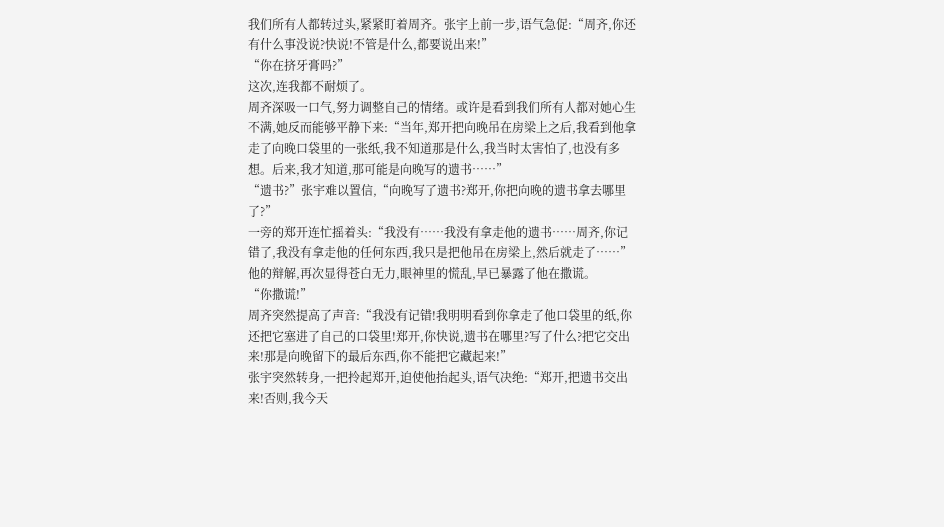我们所有人都转过头,紧紧盯着周齐。张宇上前一步,语气急促:“周齐,你还有什么事没说?快说!不管是什么,都要说出来!”
“你在挤牙膏吗?”
这次,连我都不耐烦了。
周齐深吸一口气,努力调整自己的情绪。或许是看到我们所有人都对她心生不满,她反而能够平静下来:“当年,郑开把向晚吊在房梁上之后,我看到他拿走了向晚口袋里的一张纸,我不知道那是什么,我当时太害怕了,也没有多想。后来,我才知道,那可能是向晚写的遗书……”
“遗书?”张宇难以置信,“向晚写了遗书?郑开,你把向晚的遗书拿去哪里了?”
一旁的郑开连忙摇着头:“我没有……我没有拿走他的遗书……周齐,你记错了,我没有拿走他的任何东西,我只是把他吊在房梁上,然后就走了……”他的辩解,再次显得苍白无力,眼神里的慌乱,早已暴露了他在撒谎。
“你撒谎!”
周齐突然提高了声音:“我没有记错!我明明看到你拿走了他口袋里的纸,你还把它塞进了自己的口袋里!郑开,你快说,遗书在哪里?写了什么?把它交出来!那是向晚留下的最后东西,你不能把它藏起来!”
张宇突然转身,一把拎起郑开,迫使他抬起头,语气决绝:“郑开,把遗书交出来!否则,我今天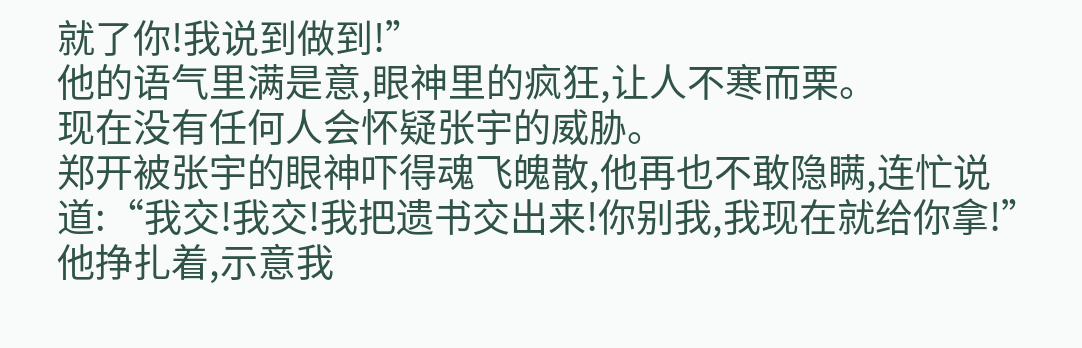就了你!我说到做到!”
他的语气里满是意,眼神里的疯狂,让人不寒而栗。
现在没有任何人会怀疑张宇的威胁。
郑开被张宇的眼神吓得魂飞魄散,他再也不敢隐瞒,连忙说道:“我交!我交!我把遗书交出来!你别我,我现在就给你拿!”
他挣扎着,示意我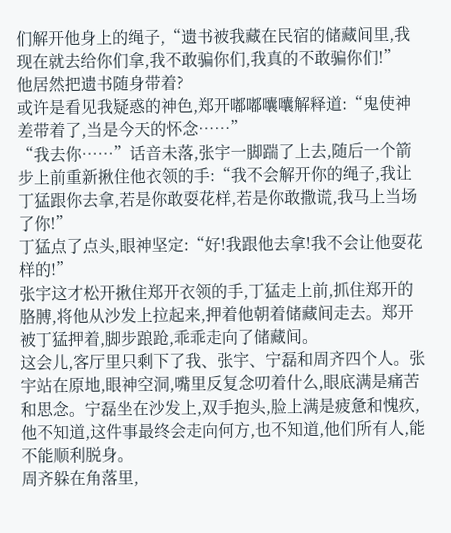们解开他身上的绳子,“遗书被我藏在民宿的储藏间里,我现在就去给你们拿,我不敢骗你们,我真的不敢骗你们!”
他居然把遗书随身带着?
或许是看见我疑惑的神色,郑开嘟嘟囔囔解释道:“鬼使神差带着了,当是今天的怀念……”
“我去你……”话音未落,张宇一脚踹了上去,随后一个箭步上前重新揪住他衣领的手:“我不会解开你的绳子,我让丁猛跟你去拿,若是你敢耍花样,若是你敢撒谎,我马上当场了你!”
丁猛点了点头,眼神坚定:“好!我跟他去拿!我不会让他耍花样的!”
张宇这才松开揪住郑开衣领的手,丁猛走上前,抓住郑开的胳膊,将他从沙发上拉起来,押着他朝着储藏间走去。郑开被丁猛押着,脚步踉跄,乖乖走向了储藏间。
这会儿,客厅里只剩下了我、张宇、宁磊和周齐四个人。张宇站在原地,眼神空洞,嘴里反复念叨着什么,眼底满是痛苦和思念。宁磊坐在沙发上,双手抱头,脸上满是疲惫和愧疚,他不知道,这件事最终会走向何方,也不知道,他们所有人,能不能顺利脱身。
周齐躲在角落里,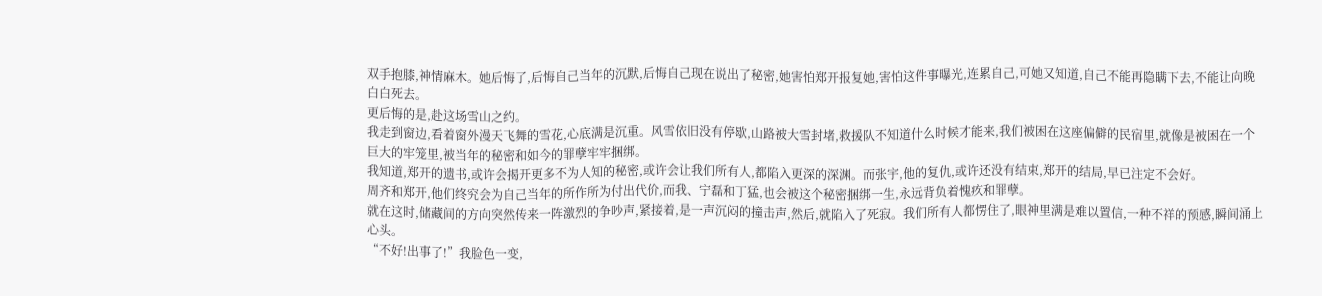双手抱膝,神情麻木。她后悔了,后悔自己当年的沉默,后悔自己现在说出了秘密,她害怕郑开报复她,害怕这件事曝光,连累自己,可她又知道,自己不能再隐瞒下去,不能让向晚白白死去。
更后悔的是,赴这场雪山之约。
我走到窗边,看着窗外漫天飞舞的雪花,心底满是沉重。风雪依旧没有停歇,山路被大雪封堵,救援队不知道什么时候才能来,我们被困在这座偏僻的民宿里,就像是被困在一个巨大的牢笼里,被当年的秘密和如今的罪孽牢牢捆绑。
我知道,郑开的遗书,或许会揭开更多不为人知的秘密,或许会让我们所有人,都陷入更深的深渊。而张宇,他的复仇,或许还没有结束,郑开的结局,早已注定不会好。
周齐和郑开,他们终究会为自己当年的所作所为付出代价,而我、宁磊和丁猛,也会被这个秘密捆绑一生,永远背负着愧疚和罪孽。
就在这时,储藏间的方向突然传来一阵激烈的争吵声,紧接着,是一声沉闷的撞击声,然后,就陷入了死寂。我们所有人都愣住了,眼神里满是难以置信,一种不祥的预感,瞬间涌上心头。
“不好!出事了!”我脸色一变,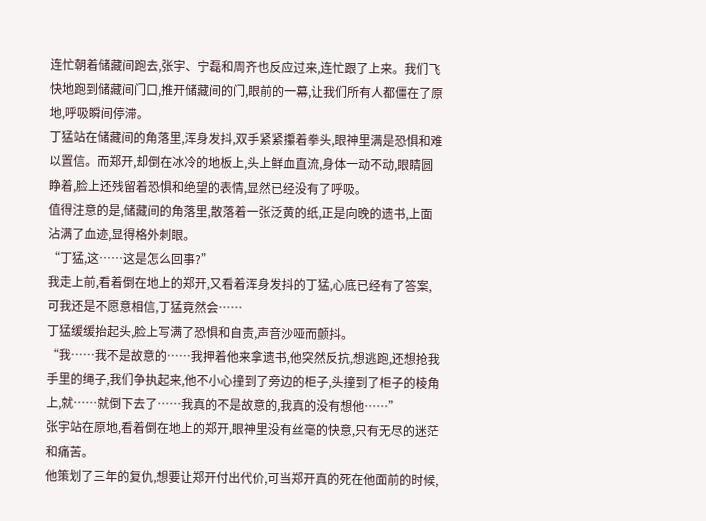连忙朝着储藏间跑去,张宇、宁磊和周齐也反应过来,连忙跟了上来。我们飞快地跑到储藏间门口,推开储藏间的门,眼前的一幕,让我们所有人都僵在了原地,呼吸瞬间停滞。
丁猛站在储藏间的角落里,浑身发抖,双手紧紧攥着拳头,眼神里满是恐惧和难以置信。而郑开,却倒在冰冷的地板上,头上鲜血直流,身体一动不动,眼睛圆睁着,脸上还残留着恐惧和绝望的表情,显然已经没有了呼吸。
值得注意的是,储藏间的角落里,散落着一张泛黄的纸,正是向晚的遗书,上面沾满了血迹,显得格外刺眼。
“丁猛,这……这是怎么回事?”
我走上前,看着倒在地上的郑开,又看着浑身发抖的丁猛,心底已经有了答案,可我还是不愿意相信,丁猛竟然会……
丁猛缓缓抬起头,脸上写满了恐惧和自责,声音沙哑而颤抖。
“我……我不是故意的……我押着他来拿遗书,他突然反抗,想逃跑,还想抢我手里的绳子,我们争执起来,他不小心撞到了旁边的柜子,头撞到了柜子的棱角上,就……就倒下去了……我真的不是故意的,我真的没有想他……”
张宇站在原地,看着倒在地上的郑开,眼神里没有丝毫的快意,只有无尽的迷茫和痛苦。
他策划了三年的复仇,想要让郑开付出代价,可当郑开真的死在他面前的时候,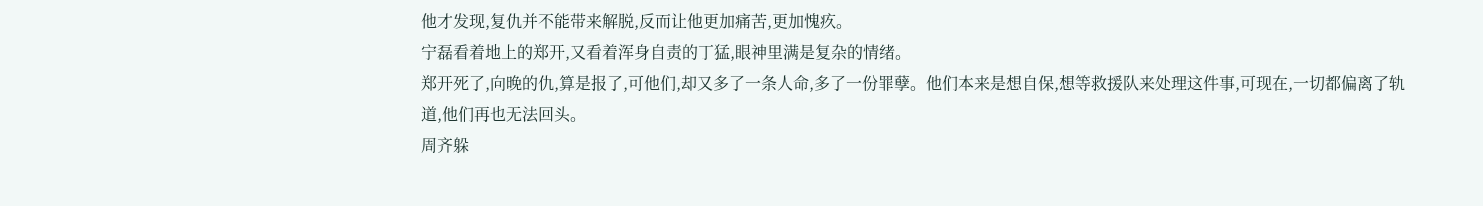他才发现,复仇并不能带来解脱,反而让他更加痛苦,更加愧疚。
宁磊看着地上的郑开,又看着浑身自责的丁猛,眼神里满是复杂的情绪。
郑开死了,向晚的仇,算是报了,可他们,却又多了一条人命,多了一份罪孽。他们本来是想自保,想等救援队来处理这件事,可现在,一切都偏离了轨道,他们再也无法回头。
周齐躲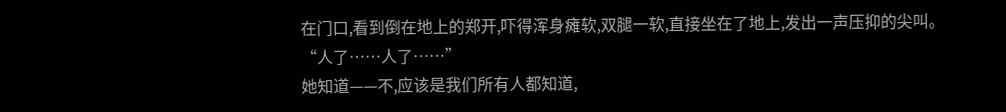在门口,看到倒在地上的郑开,吓得浑身瘫软,双腿一软,直接坐在了地上,发出一声压抑的尖叫。
“人了……人了……”
她知道——不,应该是我们所有人都知道,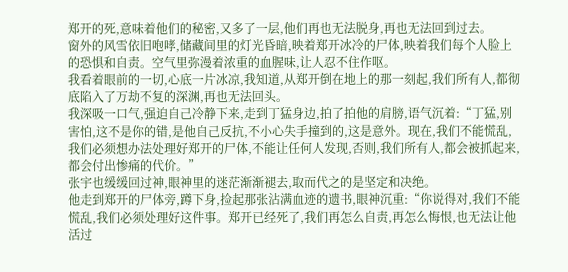郑开的死,意味着他们的秘密,又多了一层,他们再也无法脱身,再也无法回到过去。
窗外的风雪依旧咆哮,储藏间里的灯光昏暗,映着郑开冰冷的尸体,映着我们每个人脸上的恐惧和自责。空气里弥漫着浓重的血腥味,让人忍不住作呕。
我看着眼前的一切,心底一片冰凉,我知道,从郑开倒在地上的那一刻起,我们所有人,都彻底陷入了万劫不复的深渊,再也无法回头。
我深吸一口气,强迫自己冷静下来,走到丁猛身边,拍了拍他的肩膀,语气沉着:“丁猛,别害怕,这不是你的错,是他自己反抗,不小心失手撞到的,这是意外。现在,我们不能慌乱,我们必须想办法处理好郑开的尸体,不能让任何人发现,否则,我们所有人,都会被抓起来,都会付出惨痛的代价。”
张宇也缓缓回过神,眼神里的迷茫渐渐褪去,取而代之的是坚定和决绝。
他走到郑开的尸体旁,蹲下身,捡起那张沾满血迹的遗书,眼神沉重:“你说得对,我们不能慌乱,我们必须处理好这件事。郑开已经死了,我们再怎么自责,再怎么悔恨,也无法让他活过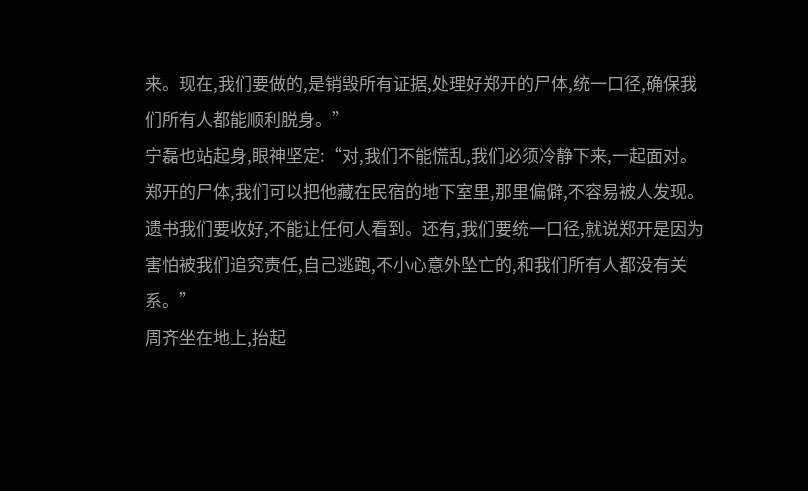来。现在,我们要做的,是销毁所有证据,处理好郑开的尸体,统一口径,确保我们所有人都能顺利脱身。”
宁磊也站起身,眼神坚定:“对,我们不能慌乱,我们必须冷静下来,一起面对。郑开的尸体,我们可以把他藏在民宿的地下室里,那里偏僻,不容易被人发现。遗书我们要收好,不能让任何人看到。还有,我们要统一口径,就说郑开是因为害怕被我们追究责任,自己逃跑,不小心意外坠亡的,和我们所有人都没有关系。”
周齐坐在地上,抬起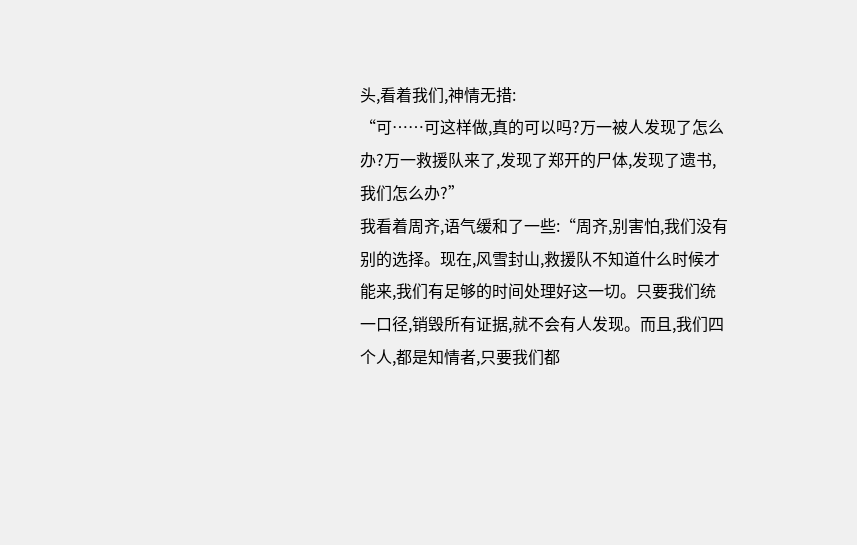头,看着我们,神情无措:
“可……可这样做,真的可以吗?万一被人发现了怎么办?万一救援队来了,发现了郑开的尸体,发现了遗书,我们怎么办?”
我看着周齐,语气缓和了一些:“周齐,别害怕,我们没有别的选择。现在,风雪封山,救援队不知道什么时候才能来,我们有足够的时间处理好这一切。只要我们统一口径,销毁所有证据,就不会有人发现。而且,我们四个人,都是知情者,只要我们都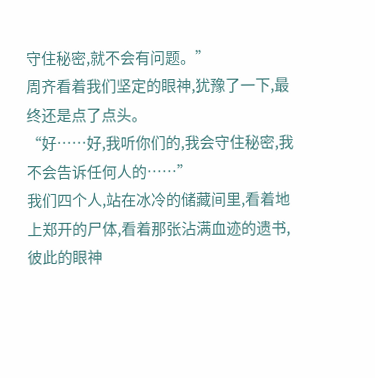守住秘密,就不会有问题。”
周齐看着我们坚定的眼神,犹豫了一下,最终还是点了点头。
“好……好,我听你们的,我会守住秘密,我不会告诉任何人的……”
我们四个人,站在冰冷的储藏间里,看着地上郑开的尸体,看着那张沾满血迹的遗书,彼此的眼神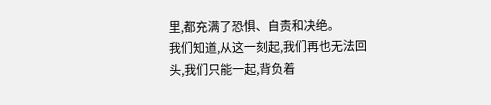里,都充满了恐惧、自责和决绝。
我们知道,从这一刻起,我们再也无法回头,我们只能一起,背负着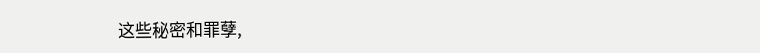这些秘密和罪孽,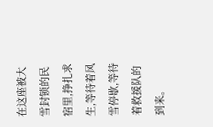在这座被大雪封锁的民宿里,挣扎求生,等待着风雪停歇,等待着救援队的到来。